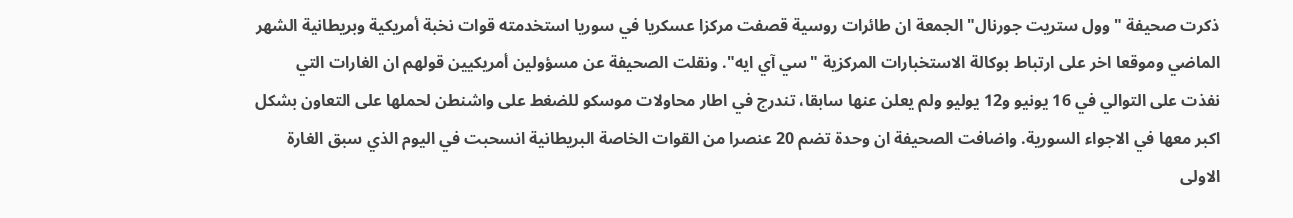ذكرت صحيفة "وول ستريت جورنال" الجمعة ان طائرات روسية قصفت مركزا عسكريا في سوريا استخدمته قوات نخبة أمريكية وبريطانية الشهر الماضي وموقعا اخر على ارتباط بوكالة الاستخبارات المركزية "سي آي ايه". ونقلت الصحيفة عن مسؤولين أمريكيين قولهم ان الغارات التي نفذت على التوالي في 16 يونيو و12 يوليو ولم يعلن عنها سابقا، تندرج في اطار محاولات موسكو للضغط على واشنطن لحملها على التعاون بشكل اكبر معها في الاجواء السورية. واضافت الصحيفة ان وحدة تضم 20 عنصرا من القوات الخاصة البريطانية انسحبت في اليوم الذي سبق الغارة الاولى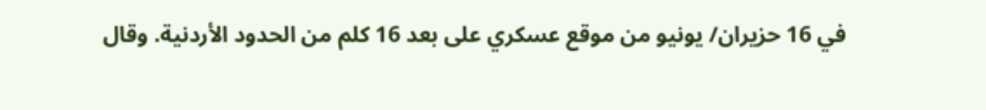في 16 حزيران/ يونيو من موقع عسكري على بعد 16 كلم من الحدود الأردنية. وقال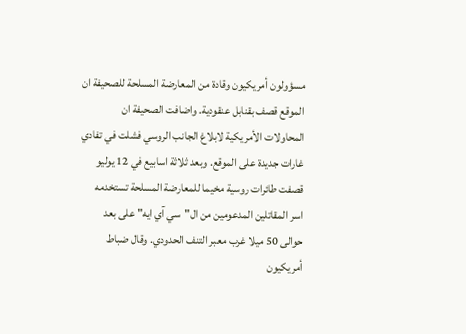مسؤولون أمريكيون وقادة من المعارضة المسلحة للصحيفة ان الموقع قصف بقنابل عنقودية. واضافت الصحيفة ان المحاولات الأمريكية لابلاغ الجانب الروسي فشلت في تفادي غارات جديدة على الموقع. وبعد ثلاثة اسابيع في 12 يوليو قصفت طائرات روسية مخيما للمعارضة المسلحة تستخدمه اسر المقاتلين المدعومين من ال"سي آي ايه" على بعد حوالى 50 ميلا غرب معبر التنف الحدودي. وقال ضباط أمريكيون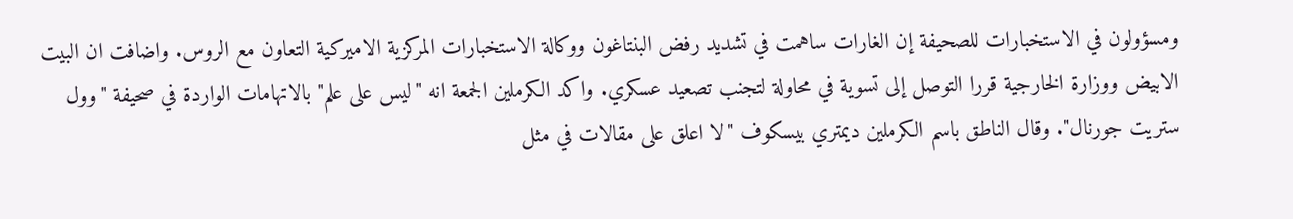ومسؤولون في الاستخبارات للصحيفة إن الغارات ساهمت في تشديد رفض البنتاغون ووكالة الاستخبارات المركزية الاميركية التعاون مع الروس. واضافت ان البيت الابيض ووزارة الخارجية قررا التوصل إلى تسوية في محاولة لتجنب تصعيد عسكري. واكد الكرملين الجمعة انه "ليس على علم" بالاتهامات الواردة في صحيفة "وول ستريت جورنال". وقال الناطق باسم الكرملين ديمتري بيسكوف "لا اعلق على مقالات في مثل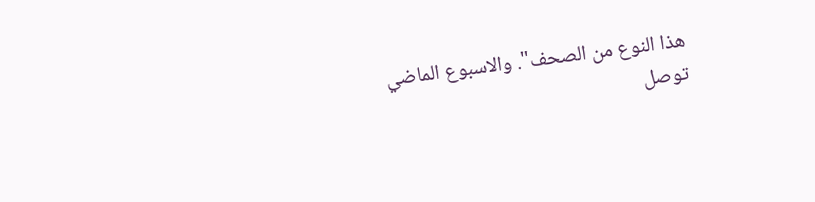هذا النوع من الصحف". والاسبوع الماضي توصل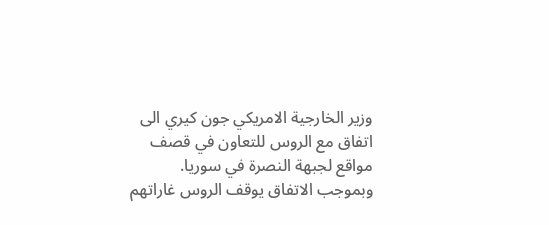وزير الخارجية الامريكي جون كيري الى اتفاق مع الروس للتعاون في قصف مواقع لجبهة النصرة في سوريا. وبموجب الاتفاق يوقف الروس غاراتهم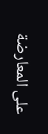على المعارضة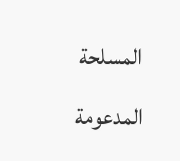المسلحة المدعومة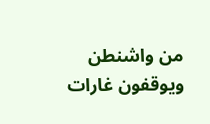من واشنطن ويوقفون غارات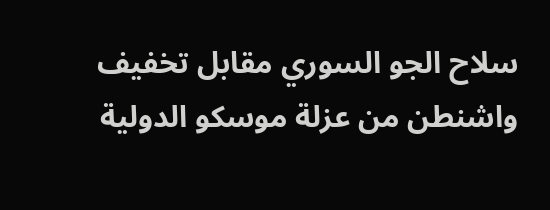سلاح الجو السوري مقابل تخفيف واشنطن من عزلة موسكو الدولية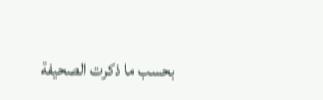بحسب ما ذكرت الصحيفة